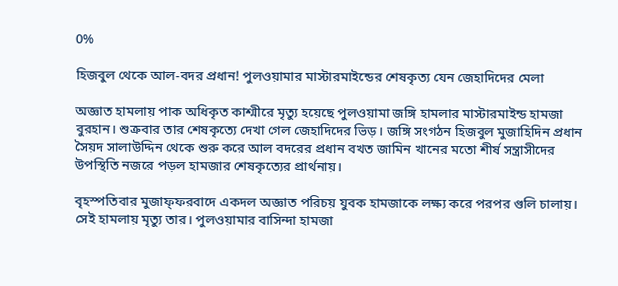0%

হিজবুল থেকে আল-বদর প্রধান! পুলওয়ামার মাস্টারমাইন্ডের শেষকৃত্য যেন জেহাদিদের মেলা

অজ্ঞাত হামলায় পাক অধিকৃত কাশ্মীরে মৃত্যু হয়েছে পুলওয়ামা জঙ্গি হামলার মাস্টারমাইন্ড হামজা বুরহান। শুক্রবার তার শেষকৃত্যে দেখা গেল জেহাদিদের ভিড়। জঙ্গি সংগঠন হিজবুল মুজাহিদিন প্রধান সৈয়দ সালাউদ্দিন থেকে শুরু করে আল বদরের প্রধান বখত জামিন খানের মতো শীর্ষ সন্ত্রাসীদের উপস্থিতি নজরে পড়ল হামজার শেষকৃত্যের প্রার্থনায়।

বৃহস্পতিবার মুজাফ্ফরবাদে একদল অজ্ঞাত পরিচয় যুবক হামজাকে লক্ষ্য করে পরপর গুলি চালায়। সেই হামলায় মৃত্যু তার। পুলওয়ামার বাসিন্দা হামজা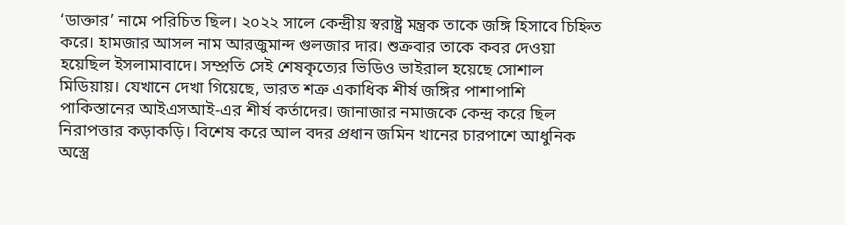‘ডাক্তার’ নামে পরিচিত ছিল। ২০২২ সালে কেন্দ্রীয় স্বরাষ্ট্র মন্ত্রক তাকে জঙ্গি হিসাবে চিহ্নিত করে। হামজার আসল নাম আরজুমান্দ গুলজার দার। শুক্রবার তাকে কবর দেওয়া হয়েছিল ইসলামাবাদে। সম্প্রতি সেই শেষকৃত্যের ভিডিও ভাইরাল হয়েছে সোশাল মিডিয়ায়। যেখানে দেখা গিয়েছে, ভারত শত্রু একাধিক শীর্ষ জঙ্গির পাশাপাশি পাকিস্তানের আইএসআই-এর শীর্ষ কর্তাদের। জানাজার নমাজকে কেন্দ্র করে ছিল নিরাপত্তার কড়াকড়ি। বিশেষ করে আল বদর প্রধান জমিন খানের চারপাশে আধুনিক অস্ত্রে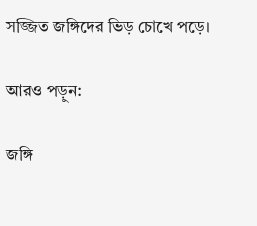সজ্জিত জঙ্গিদের ভিড় চোখে পড়ে।

আরও পড়ুন:

জঙ্গি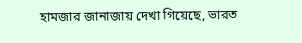হামজার জানাজায় দেখা গিয়েছে, ভারত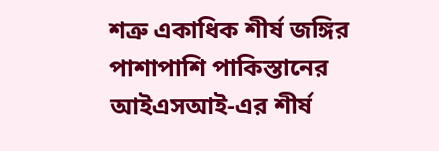শত্রু একাধিক শীর্ষ জঙ্গির পাশাপাশি পাকিস্তানের আইএসআই-এর শীর্ষ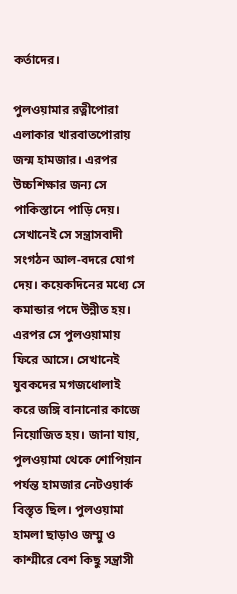কর্তাদের।

পুলওয়ামার রত্নীপোরা এলাকার খারবাতপোরায় জন্ম হামজার। এরপর উচ্চশিক্ষার জন্য সে পাকিস্তানে পাড়ি দেয়। সেখানেই সে সন্ত্রাসবাদী সংগঠন আল-বদরে যোগ দেয়। কয়েকদিনের মধ্যে সে কমান্ডার পদে উন্নীত হয়। এরপর সে পুলওয়ামায় ফিরে আসে। সেখানেই যুবকদের মগজধোলাই করে জঙ্গি বানানোর কাজে নিয়োজিত হয়। জানা যায়, পুলওয়ামা থেকে শোপিয়ান পর্যন্ত হামজার নেটওয়ার্ক বিস্তৃত ছিল। পুলওয়ামা হামলা ছাড়াও জম্মু ও কাশ্মীরে বেশ কিছু সন্ত্রাসী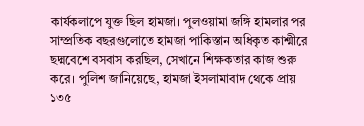কার্যকলাপে যুক্ত ছিল হামজা। পুলওয়ামা জঙ্গি হামলার পর সাম্প্রতিক বছরগুলোতে হামজা পাকিস্তান অধিকৃত কাশ্মীরে ছদ্মবেশে বসবাস করছিল, সেখানে শিক্ষকতার কাজ শুরু করে। পুলিশ জানিয়েছে, হামজা ইসলামাবাদ থেকে প্রায় ১৩৫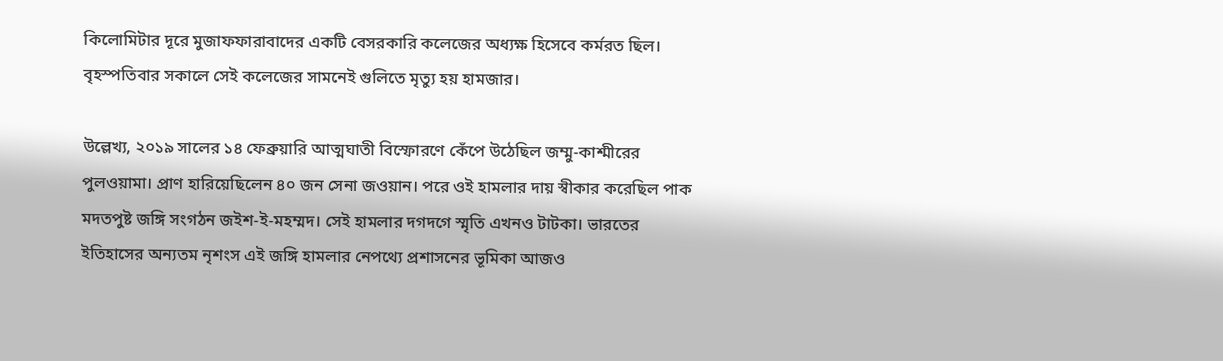কিলোমিটার দূরে মুজাফফারাবাদের একটি বেসরকারি কলেজের অধ্যক্ষ হিসেবে কর্মরত ছিল। বৃহস্পতিবার সকালে সেই কলেজের সামনেই গুলিতে মৃত্যু হয় হামজার।

উল্লেখ্য, ২০১৯ সালের ১৪ ফেব্রুয়ারি আত্মঘাতী বিস্ফোরণে কেঁপে উঠেছিল জম্মু-কাশ্মীরের পুলওয়ামা। প্রাণ হারিয়েছিলেন ৪০ জন সেনা জওয়ান। পরে ওই হামলার দায় স্বীকার করেছিল পাক মদতপুষ্ট জঙ্গি সংগঠন জইশ-ই-মহম্মদ। সেই হামলার দগদগে স্মৃতি এখনও টাটকা। ভারতের ইতিহাসের অন্যতম নৃশংস এই জঙ্গি হামলার নেপথ্যে প্রশাসনের ভূমিকা আজও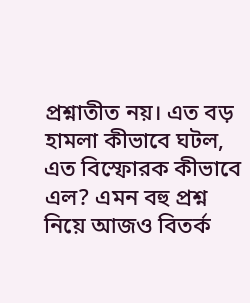প্রশ্নাতীত নয়। এত বড় হামলা কীভাবে ঘটল, এত বিস্ফোরক কীভাবে এল? এমন বহু প্রশ্ন নিয়ে আজও বিতর্ক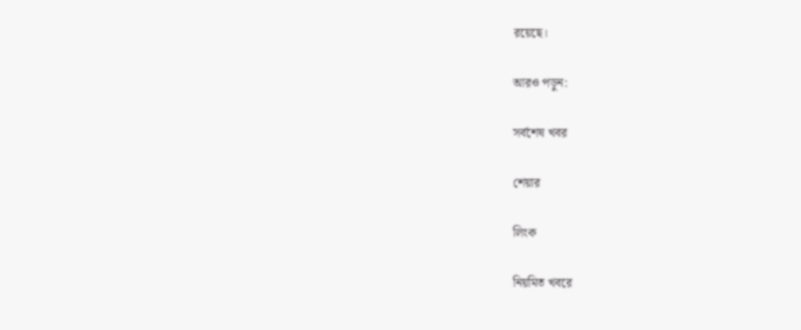রয়েছে।

আরও পড়ুন:

সর্বশেষ খবর

শেয়ার

লিংক

নিয়মিত খবরে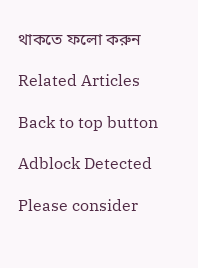থাকতে ফলো করুন

Related Articles

Back to top button

Adblock Detected

Please consider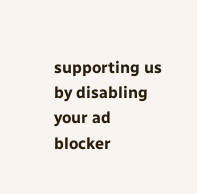supporting us by disabling your ad blocker